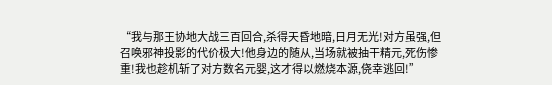“我与那王协地大战三百回合,杀得天昏地暗,日月无光!对方虽强,但召唤邪神投影的代价极大!他身边的随从,当场就被抽干精元,死伤惨重!我也趁机斩了对方数名元婴,这才得以燃烧本源,侥幸逃回!”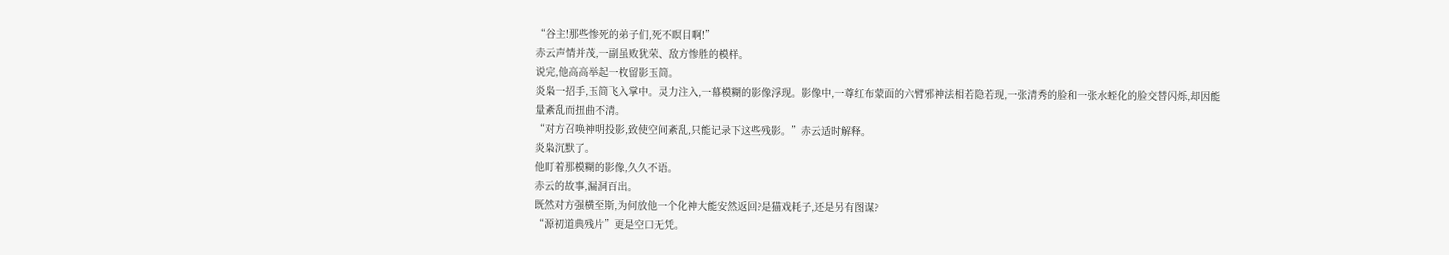“谷主!那些惨死的弟子们,死不瞑目啊!”
赤云声情并茂,一副虽败犹荣、敌方惨胜的模样。
说完,他高高举起一枚留影玉简。
炎枭一招手,玉简飞入掌中。灵力注入,一幕模糊的影像浮现。影像中,一尊红布蒙面的六臂邪神法相若隐若现,一张清秀的脸和一张水蛭化的脸交替闪烁,却因能量紊乱而扭曲不清。
“对方召唤神明投影,致使空间紊乱,只能记录下这些残影。”赤云适时解释。
炎枭沉默了。
他盯着那模糊的影像,久久不语。
赤云的故事,漏洞百出。
既然对方强横至斯,为何放他一个化神大能安然返回?是猫戏耗子,还是另有图谋?
“源初道典残片”更是空口无凭。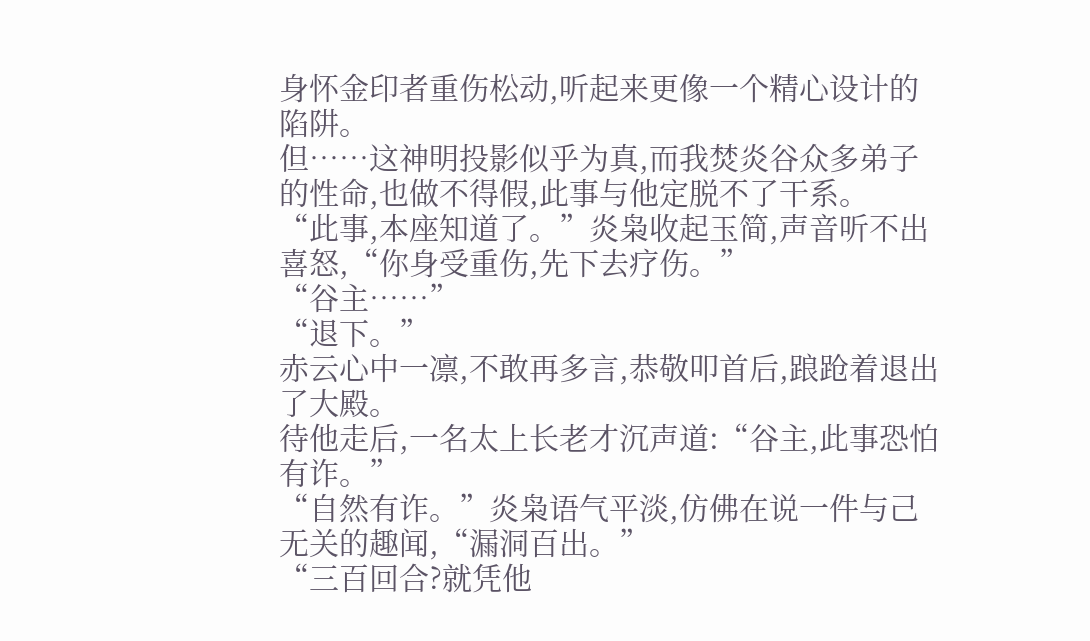身怀金印者重伤松动,听起来更像一个精心设计的陷阱。
但……这神明投影似乎为真,而我焚炎谷众多弟子的性命,也做不得假,此事与他定脱不了干系。
“此事,本座知道了。”炎枭收起玉简,声音听不出喜怒,“你身受重伤,先下去疗伤。”
“谷主……”
“退下。”
赤云心中一凛,不敢再多言,恭敬叩首后,踉跄着退出了大殿。
待他走后,一名太上长老才沉声道:“谷主,此事恐怕有诈。”
“自然有诈。”炎枭语气平淡,仿佛在说一件与己无关的趣闻,“漏洞百出。”
“三百回合?就凭他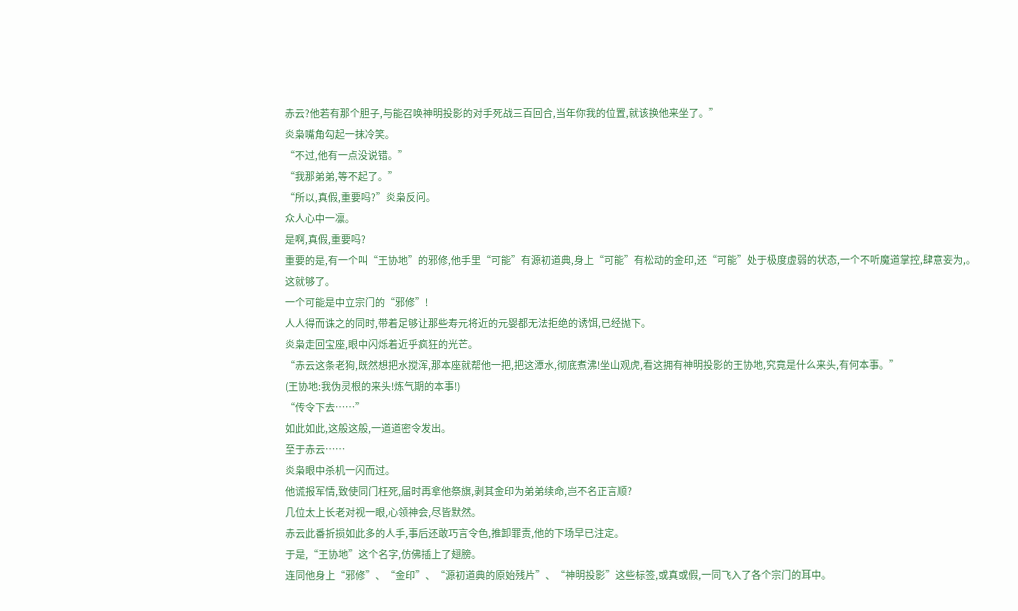赤云?他若有那个胆子,与能召唤神明投影的对手死战三百回合,当年你我的位置,就该换他来坐了。”
炎枭嘴角勾起一抹冷笑。
“不过,他有一点没说错。”
“我那弟弟,等不起了。”
“所以,真假,重要吗?”炎枭反问。
众人心中一凛。
是啊,真假,重要吗?
重要的是,有一个叫“王协地”的邪修,他手里“可能”有源初道典,身上“可能”有松动的金印,还“可能”处于极度虚弱的状态,一个不听魔道掌控,肆意妄为,。
这就够了。
一个可能是中立宗门的“邪修”!
人人得而诛之的同时,带着足够让那些寿元将近的元婴都无法拒绝的诱饵,已经抛下。
炎枭走回宝座,眼中闪烁着近乎疯狂的光芒。
“赤云这条老狗,既然想把水搅浑,那本座就帮他一把,把这潭水,彻底煮沸!坐山观虎,看这拥有神明投影的王协地,究竟是什么来头,有何本事。”
(王协地:我伪灵根的来头!炼气期的本事!)
“传令下去……”
如此如此,这般这般,一道道密令发出。
至于赤云……
炎枭眼中杀机一闪而过。
他谎报军情,致使同门枉死,届时再拿他祭旗,剥其金印为弟弟续命,岂不名正言顺?
几位太上长老对视一眼,心领神会,尽皆默然。
赤云此番折损如此多的人手,事后还敢巧言令色,推卸罪责,他的下场早已注定。
于是,“王协地”这个名字,仿佛插上了翅膀。
连同他身上“邪修”、“金印”、“源初道典的原始残片”、“神明投影”这些标签,或真或假,一同飞入了各个宗门的耳中。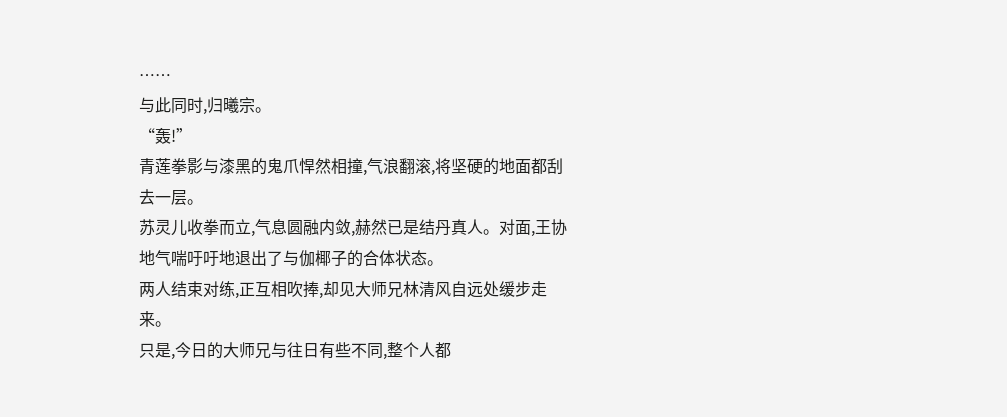……
与此同时,归曦宗。
“轰!”
青莲拳影与漆黑的鬼爪悍然相撞,气浪翻滚,将坚硬的地面都刮去一层。
苏灵儿收拳而立,气息圆融内敛,赫然已是结丹真人。对面,王协地气喘吁吁地退出了与伽椰子的合体状态。
两人结束对练,正互相吹捧,却见大师兄林清风自远处缓步走来。
只是,今日的大师兄与往日有些不同,整个人都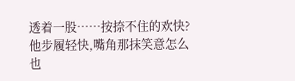透着一股……按捺不住的欢快?
他步履轻快,嘴角那抹笑意怎么也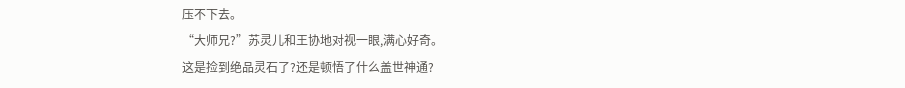压不下去。
“大师兄?”苏灵儿和王协地对视一眼,满心好奇。
这是捡到绝品灵石了?还是顿悟了什么盖世神通?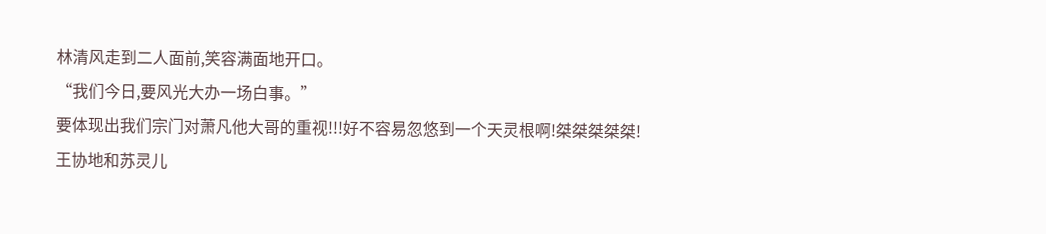林清风走到二人面前,笑容满面地开口。
“我们今日,要风光大办一场白事。”
要体现出我们宗门对萧凡他大哥的重视!!!好不容易忽悠到一个天灵根啊!桀桀桀桀桀!
王协地和苏灵儿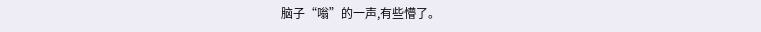脑子“嗡”的一声,有些懵了。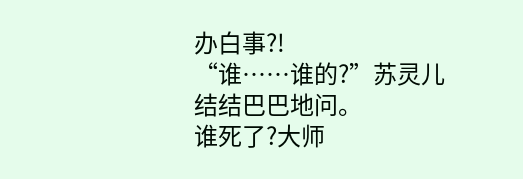办白事?!
“谁……谁的?”苏灵儿结结巴巴地问。
谁死了?大师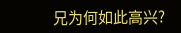兄为何如此高兴?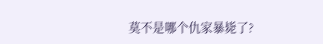莫不是哪个仇家暴毙了?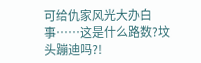可给仇家风光大办白事……这是什么路数?坟头蹦迪吗?!